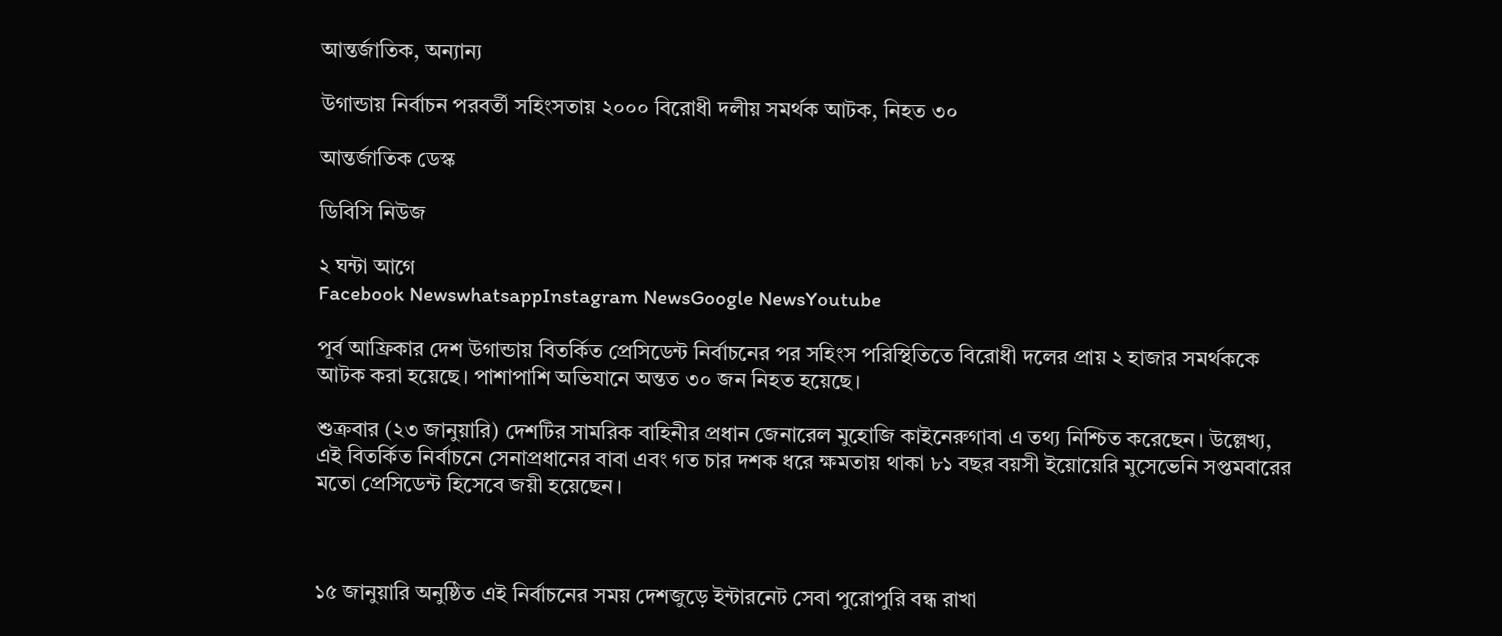আন্তর্জাতিক, অন্যান্য

উগান্ডায় নির্বাচন পরবর্তী সহিংসতায় ২০০০ বিরোধী দলীয় সমর্থক আটক, নিহত ৩০

আন্তর্জাতিক ডেস্ক

ডিবিসি নিউজ

২ ঘন্টা আগে
Facebook NewswhatsappInstagram NewsGoogle NewsYoutube

পূর্ব আফ্রিকার দেশ উগান্ডায় বিতর্কিত প্রেসিডেন্ট নির্বাচনের পর সহিংস পরিস্থিতিতে বিরোধী দলের প্রায় ২ হাজার সমর্থককে আটক করা হয়েছে। পাশাপাশি অভিযানে অন্তত ৩০ জন নিহত হয়েছে।

শুক্রবার (২৩ জানুয়ারি) দেশটির সামরিক বাহিনীর প্রধান জেনারেল মুহোজি কাইনেরুগাবা এ তথ্য নিশ্চিত করেছেন। উল্লেখ্য, এই বিতর্কিত নির্বাচনে সেনাপ্রধানের বাবা এবং গত চার দশক ধরে ক্ষমতায় থাকা ৮১ বছর বয়সী ইয়োয়েরি মুসেভেনি সপ্তমবারের মতো প্রেসিডেন্ট হিসেবে জয়ী হয়েছেন।



১৫ জানুয়ারি অনুষ্ঠিত এই নির্বাচনের সময় দেশজুড়ে ইন্টারনেট সেবা পুরোপুরি বন্ধ রাখা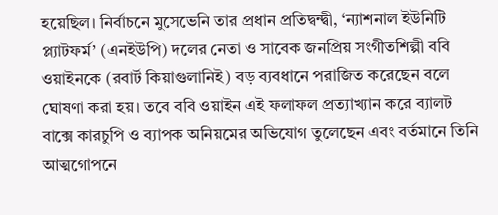হয়েছিল। নির্বাচনে মুসেভেনি তার প্রধান প্রতিদ্বন্দ্বী, ‘ন্যাশনাল ইউনিটি প্ল্যাটফর্ম’ (এনইউপি) দলের নেতা ও সাবেক জনপ্রিয় সংগীতশিল্পী ববি ওয়াইনকে (রবার্ট কিয়াগুলানিই) বড় ব্যবধানে পরাজিত করেছেন বলে ঘোষণা করা হয়। তবে ববি ওয়াইন এই ফলাফল প্রত্যাখ্যান করে ব্যালট বাক্সে কারচুপি ও ব্যাপক অনিয়মের অভিযোগ তুলেছেন এবং বর্তমানে তিনি আত্মগোপনে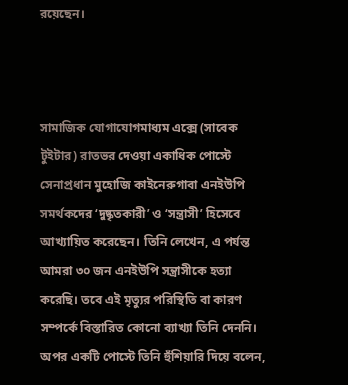রয়েছেন।



সামাজিক যোগাযোগমাধ্যম এক্সে (সাবেক টুইটার) রাতভর দেওয়া একাধিক পোস্টে সেনাপ্রধান মুহোজি কাইনেরুগাবা এনইউপি সমর্থকদের ‘দুষ্কৃতকারী’ ও ‘সন্ত্রাসী’ হিসেবে আখ্যায়িত করেছেন। তিনি লেখেন, এ পর্যন্ত আমরা ৩০ জন এনইউপি সন্ত্রাসীকে হত্যা করেছি। তবে এই মৃত্যুর পরিস্থিতি বা কারণ সম্পর্কে বিস্তারিত কোনো ব্যাখ্যা তিনি দেননি। অপর একটি পোস্টে তিনি হুঁশিয়ারি দিয়ে বলেন,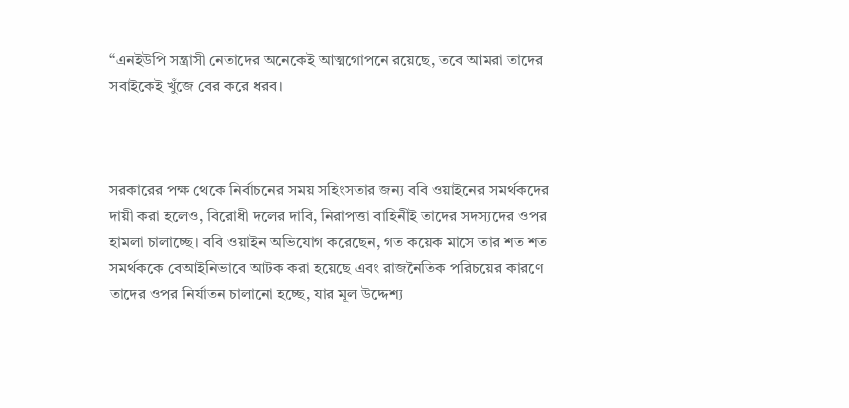“এনইউপি সন্ত্রাসী নেতাদের অনেকেই আত্মগোপনে রয়েছে, তবে আমরা তাদের সবাইকেই খুঁজে বের করে ধরব।



সরকারের পক্ষ থেকে নির্বাচনের সময় সহিংসতার জন্য ববি ওয়াইনের সমর্থকদের দায়ী করা হলেও, বিরোধী দলের দাবি, নিরাপত্তা বাহিনীই তাদের সদস্যদের ওপর হামলা চালাচ্ছে। ববি ওয়াইন অভিযোগ করেছেন, গত কয়েক মাসে তার শত শত সমর্থককে বেআইনিভাবে আটক করা হয়েছে এবং রাজনৈতিক পরিচয়ের কারণে তাদের ওপর নির্যাতন চালানো হচ্ছে, যার মূল উদ্দেশ্য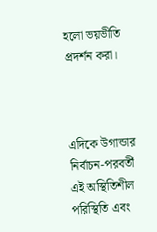হলো ভয়ভীতি প্রদর্শন করা।



এদিকে উগান্ডার নির্বাচন-পরবর্তী এই অস্থিতিশীল পরিস্থিতি এবং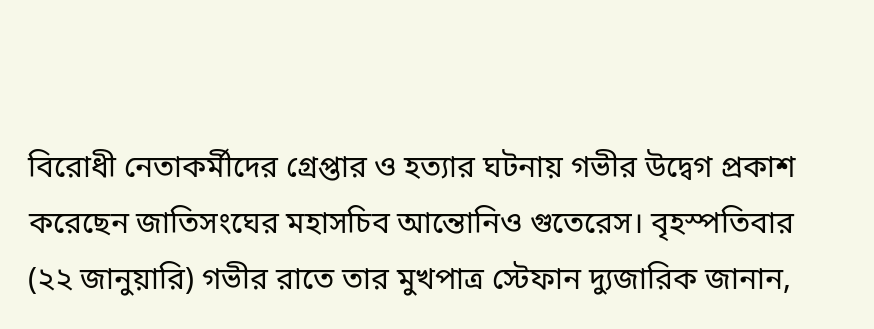বিরোধী নেতাকর্মীদের গ্রেপ্তার ও হত্যার ঘটনায় গভীর উদ্বেগ প্রকাশ করেছেন জাতিসংঘের মহাসচিব আন্তোনিও গুতেরেস। বৃহস্পতিবার (২২ জানুয়ারি) গভীর রাতে তার মুখপাত্র স্টেফান দ্যুজারিক জানান,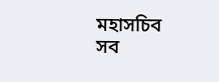মহাসচিব সব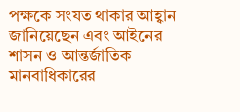পক্ষকে সংযত থাকার আহ্বান জানিয়েছেন এবং আইনের শাসন ও আন্তর্জাতিক মানবাধিকারের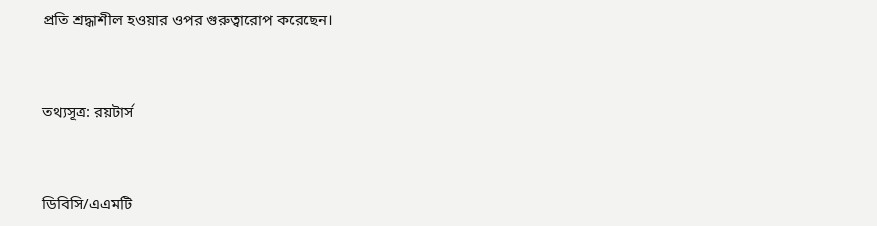প্রতি শ্রদ্ধাশীল হওয়ার ওপর গুরুত্বারোপ করেছেন।



তথ্যসূত্র: রয়টার্স



ডিবিসি/এএমটি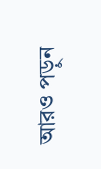আরও পড়ুন